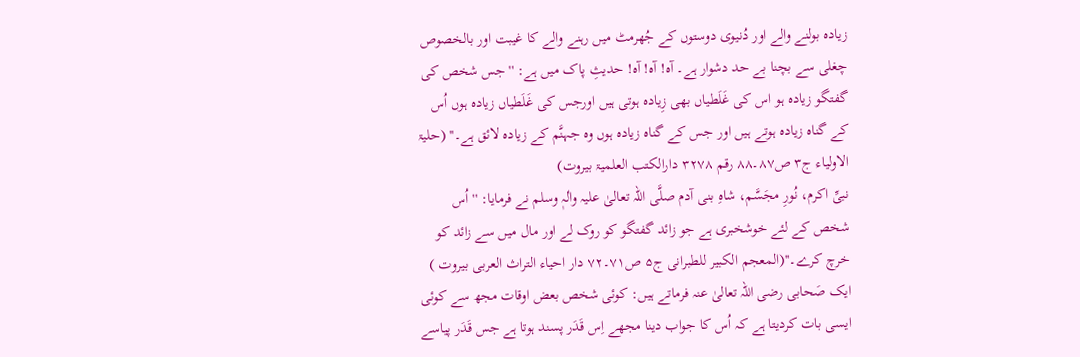زیادہ بولنے والے اور دُنیوی دوستوں کے جُھرمٹ میں رہنے والے کا غیبت اور بالخصوص چغلی سے بچنا بے حد دشوار ہے۔ آہ! آہ! آہ! حدیثِ پاک میں ہے: '' جس شخص کی گفتگو زیادہ ہو اس کی غَلَطیاں بھی زِیادہ ہوتی ہیں اورجس کی غَلَطیاں زیادہ ہوں اُس کے گناہ زیادہ ہوتے ہیں اور جس کے گناہ زیادہ ہوں وہ جہنَّم کے زیادہ لائق ہے۔'' (حلیۃ الاولیاء ج۳ ص۸۷۔۸۸ رقم ۳۲۷۸ دارالکتب العلمیۃ بیروت)
نبیِّ اکرم، نُورِ مجَسَّم، شاہِ بنی آدم صلَّی اللہ تعالیٰ علیہ واٰلہٖ وسلم نے فرمایا: ''اُس شخص کے لئے خوشخبری ہے جو زائد گفتگو کو روک لے اور مال میں سے زائد کو خرچ کرے۔''(المعجم الکبیر للطبرانی ج۵ ص۷۱۔۷۲ دار احیاء التراث العربی بیروت )
ایک صَحابی رضی اللہ تعالیٰ عنہ فرماتے ہیں: کوئی شخص بعض اوقات مجھ سے کوئی ایسی بات کردیتا ہے کہ اُس کا جواب دینا مجھے اِس قَدَر پسند ہوتا ہے جس قَدَر پیاسے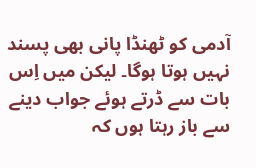آدمی کو ٹھنڈا پانی بھی پسند نہیں ہوتا ہوگا۔ لیکن میں اِس بات سے ڈرتے ہوئے جواب دینے سے باز رہتا ہوں کہ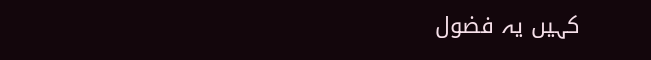کہیں یہ فضول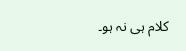کلام ہی نہ ہو۔